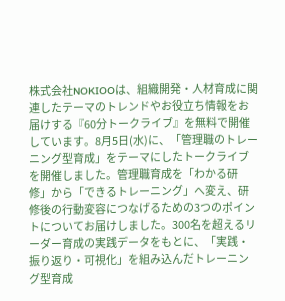株式会社NOKIOOは、組織開発・人材育成に関連したテーマのトレンドやお役立ち情報をお届けする『60分トークライブ』を無料で開催しています。8月5日(水)に、「管理職のトレーニング型育成」をテーマにしたトークライブを開催しました。管理職育成を「わかる研修」から「できるトレーニング」へ変え、研修後の行動変容につなげるための3つのポイントについてお届けしました。300名を超えるリーダー育成の実践データをもとに、「実践・振り返り・可視化」を組み込んだトレーニング型育成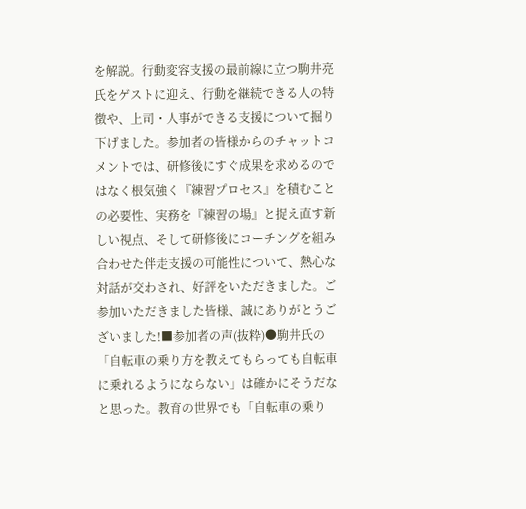を解説。行動変容支援の最前線に立つ駒井亮氏をゲストに迎え、行動を継続できる人の特徴や、上司・人事ができる支援について掘り下げました。参加者の皆様からのチャットコメントでは、研修後にすぐ成果を求めるのではなく根気強く『練習プロセス』を積むことの必要性、実務を『練習の場』と捉え直す新しい視点、そして研修後にコーチングを組み合わせた伴走支援の可能性について、熱心な対話が交わされ、好評をいただきました。ご参加いただきました皆様、誠にありがとうございました!■参加者の声(抜粋)●駒井氏の「自転車の乗り方を教えてもらっても自転車に乗れるようにならない」は確かにそうだなと思った。教育の世界でも「自転車の乗り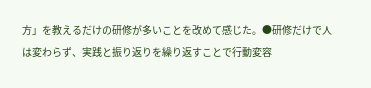方」を教えるだけの研修が多いことを改めて感じた。●研修だけで人は変わらず、実践と振り返りを繰り返すことで行動変容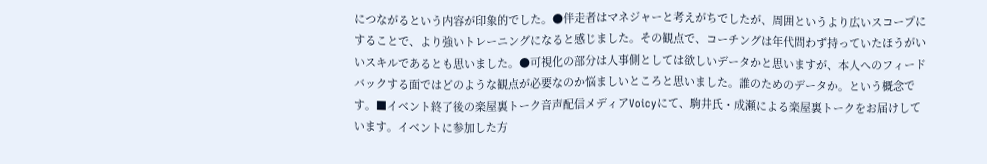につながるという内容が印象的でした。●伴走者はマネジャーと考えがちでしたが、周囲というより広いスコープにすることで、より強いトレーニングになると感じました。その観点で、コーチングは年代問わず持っていたほうがいいスキルであるとも思いました。●可視化の部分は人事側としては欲しいデータかと思いますが、本人へのフィードバックする面ではどのような観点が必要なのか悩ましいところと思いました。誰のためのデータか。という概念です。■イベント終了後の楽屋裏トーク音声配信メディアVoicyにて、駒井氏・成瀬による楽屋裏トークをお届けしています。イベントに参加した方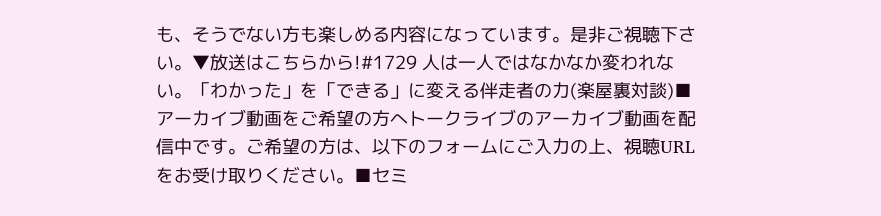も、そうでない方も楽しめる内容になっています。是非ご視聴下さい。▼放送はこちらから!#1729 人は一人ではなかなか変われない。「わかった」を「できる」に変える伴走者の力(楽屋裏対談)■アーカイブ動画をご希望の方へトークライブのアーカイブ動画を配信中です。ご希望の方は、以下のフォームにご入力の上、視聴URLをお受け取りください。■セミ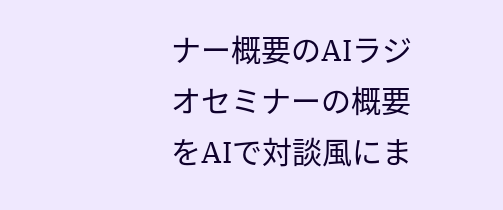ナー概要のAIラジオセミナーの概要をAIで対談風にま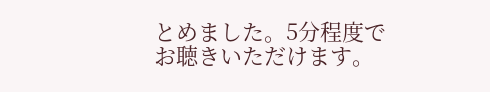とめました。5分程度でお聴きいただけます。